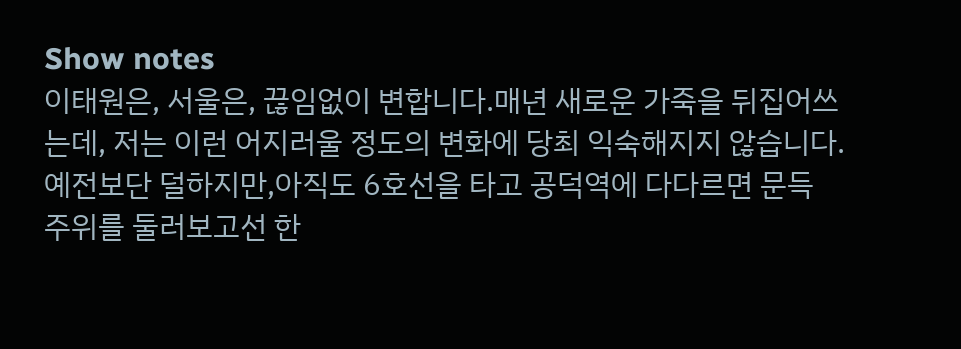Show notes
이태원은, 서울은, 끊임없이 변합니다.매년 새로운 가죽을 뒤집어쓰는데, 저는 이런 어지러울 정도의 변화에 당최 익숙해지지 않습니다.예전보단 덜하지만,아직도 6호선을 타고 공덕역에 다다르면 문득 주위를 둘러보고선 한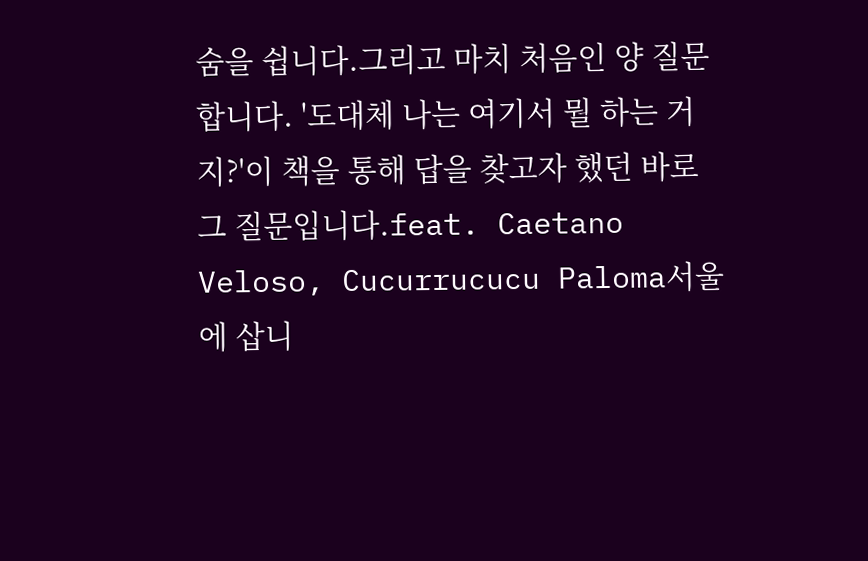숨을 쉽니다.그리고 마치 처음인 양 질문합니다. '도대체 나는 여기서 뭘 하는 거지?'이 책을 통해 답을 찾고자 했던 바로 그 질문입니다.feat. Caetano Veloso, Cucurrucucu Paloma서울에 삽니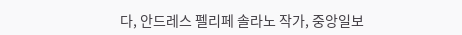다, 안드레스 펠리페 솔라노 작가, 중앙일보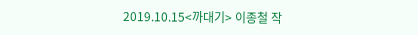2019.10.15<까대기> 이종철 작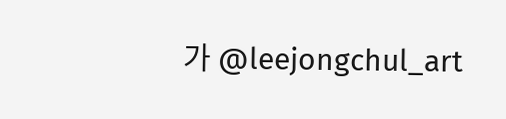가 @leejongchul_art